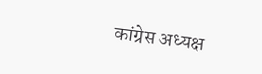कांग्रेस अध्यक्ष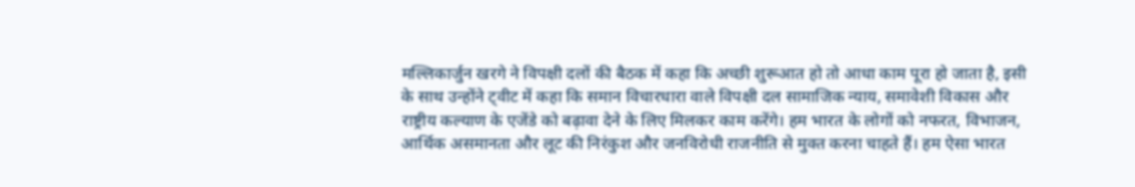मल्लिकार्जुन खरगे ने विपक्षी दलों की बैठक में कहा कि अच्छी शुरूआत हो तो आधा काम पूरा हो जाता है, इसी के साथ उन्होंने ट्वीट में कहा कि समान विचारधारा वाले विपक्षी दल सामाजिक न्याय, समावेशी विकास और राष्ट्रीय कल्याण के एजेंडे को बढ़ावा देने के लिए मिलकर काम करेंगे। हम भारत के लोगों को नफरत, विभाजन, आर्थिक असमानता और लूट की निरंकुश और जनविरोधी राजनीति से मुक्त करना चाहते हैं। हम ऐसा भारत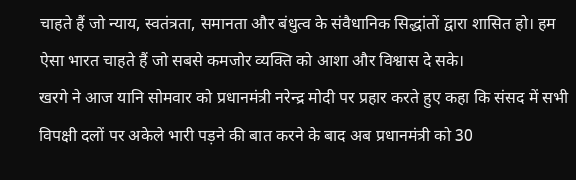चाहते हैं जो न्याय, स्वतंत्रता, समानता और बंधुत्व के संवैधानिक सिद्धांतों द्वारा शासित हो। हम ऐसा भारत चाहते हैं जो सबसे कमजोर व्यक्ति को आशा और विश्वास दे सके।
खरगे ने आज यानि सोमवार को प्रधानमंत्री नरेन्द्र मोदी पर प्रहार करते हुए कहा कि संसद में सभी विपक्षी दलों पर अकेले भारी पड़ने की बात करने के बाद अब प्रधानमंत्री को 30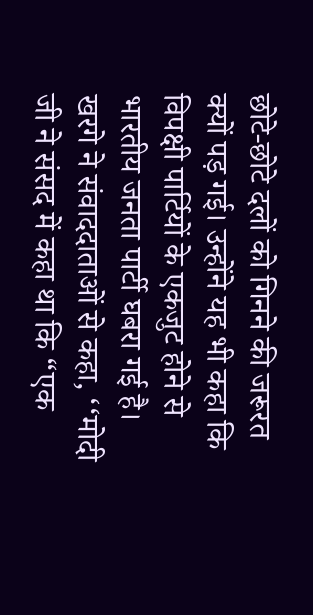छोटे-छोटे दलों को गिनने की जरूरत क्यों पड़ गई। उन्होंने यह भी कहा कि विपक्षी पार्टियों के एकजुट होने से भारतीय जनता पार्टी घबरा गई है। खरगे ने संवाददाताओं से कहा, ‘‘मोदी जी ने संसद में कहा था कि “एक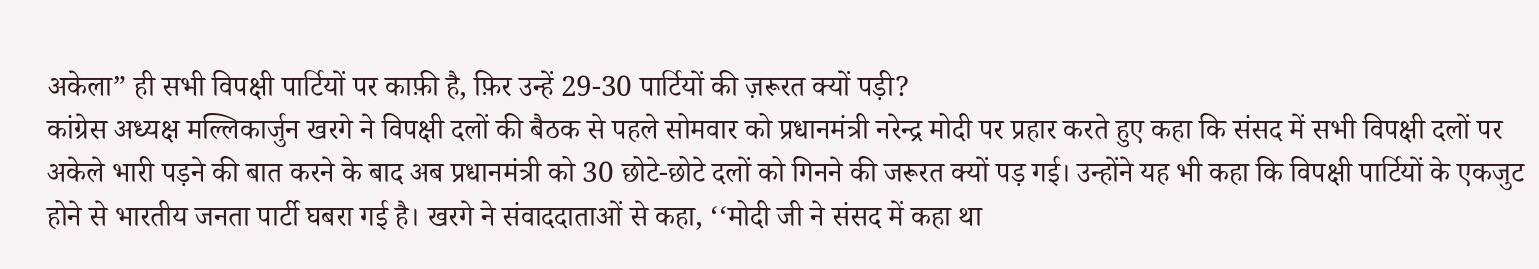अकेला” ही सभी विपक्षी पार्टियों पर काफ़ी है, फ़िर उन्हें 29-30 पार्टियों की ज़रूरत क्यों पड़ी?
कांग्रेस अध्यक्ष मल्लिकार्जुन खरगे ने विपक्षी दलों की बैठक से पहले सोमवार को प्रधानमंत्री नरेन्द्र मोदी पर प्रहार करते हुए कहा कि संसद में सभी विपक्षी दलों पर अकेले भारी पड़ने की बात करने के बाद अब प्रधानमंत्री को 30 छोटे-छोटे दलों को गिनने की जरूरत क्यों पड़ गई। उन्होंने यह भी कहा कि विपक्षी पार्टियों के एकजुट होने से भारतीय जनता पार्टी घबरा गई है। खरगे ने संवाददाताओं से कहा, ‘‘मोदी जी ने संसद में कहा था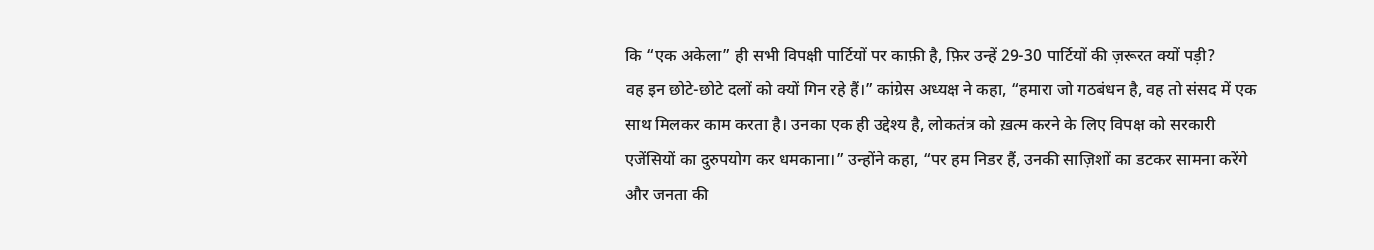कि “एक अकेला” ही सभी विपक्षी पार्टियों पर काफ़ी है, फ़िर उन्हें 29-30 पार्टियों की ज़रूरत क्यों पड़ी?
वह इन छोटे-छोटे दलों को क्यों गिन रहे हैं।” कांग्रेस अध्यक्ष ने कहा, “हमारा जो गठबंधन है, वह तो संसद में एक साथ मिलकर काम करता है। उनका एक ही उद्देश्य है, लोकतंत्र को ख़त्म करने के लिए विपक्ष को सरकारी एजेंसियों का दुरुपयोग कर धमकाना।” उन्होंने कहा, “पर हम निडर हैं, उनकी साज़िशों का डटकर सामना करेंगे और जनता की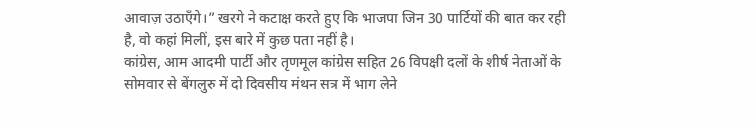आवाज़ उठाएँगे।” खरगे ने कटाक्ष करते हुए कि भाजपा जिन 30 पार्टियों की बात कर रही है, वो कहां मिलीं, इस बारे में कुछ पता नहीं है।
कांग्रेस, आम आदमी पार्टी और तृणमूल कांग्रेस सहित 26 विपक्षी दलों के शीर्ष नेताओं के सोमवार से बेंगलुरु में दो दिवसीय मंथन सत्र में भाग लेने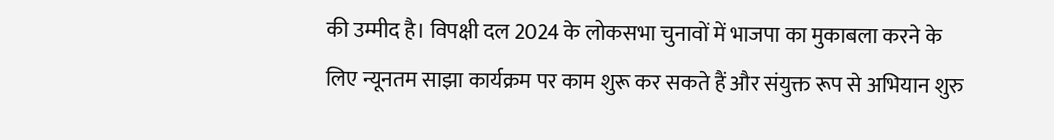की उम्मीद है। विपक्षी दल 2024 के लोकसभा चुनावों में भाजपा का मुकाबला करने के लिए न्यूनतम साझा कार्यक्रम पर काम शुरू कर सकते हैं और संयुक्त रूप से अभियान शुरु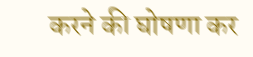करने की घोषणा कर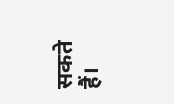सकते हैं।